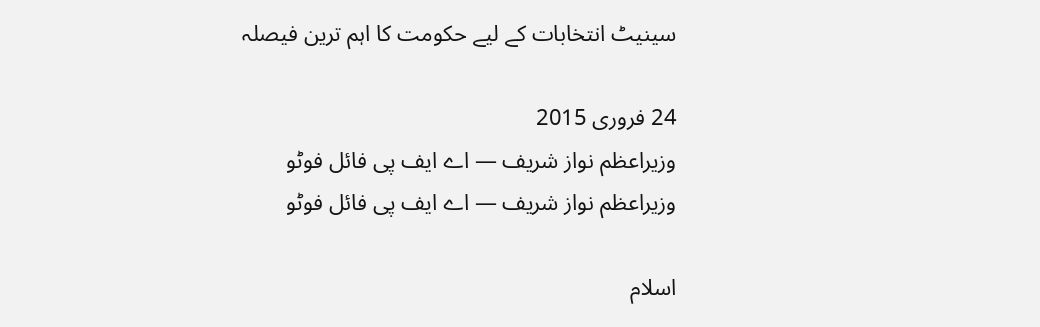سینیٹ انتخابات کے لیے حکومت کا اہم ترین فیصلہ

24 فروری 2015
وزیراعظم نواز شریف — اے ایف پی فائل فوٹو
وزیراعظم نواز شریف — اے ایف پی فائل فوٹو

اسلام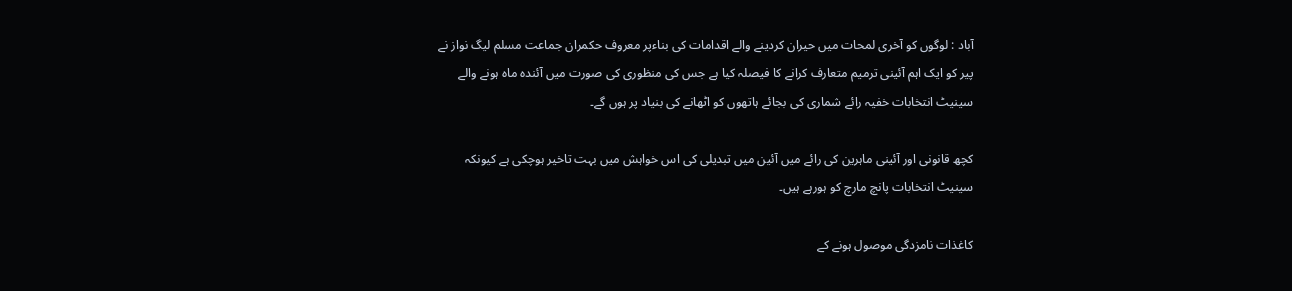آباد : لوگوں کو آخری لمحات میں حیران کردینے والے اقدامات کی بناءپر معروف حکمران جماعت مسلم لیگ نواز نے پیر کو ایک اہم آئینی ترمیم متعارف کرانے کا فیصلہ کیا ہے جس کی منظوری کی صورت میں آئندہ ماہ ہونے والے سینیٹ انتخابات خفیہ رائے شماری کی بجائے ہاتھوں کو اٹھانے کی بنیاد پر ہوں گے۔

کچھ قانونی اور آئینی ماہرین کی رائے میں آئین میں تبدیلی کی اس خواہش میں بہت تاخیر ہوچکی ہے کیونکہ سینیٹ انتخابات پانچ مارچ کو ہورہے ہیں۔

کاغذات نامزدگی موصول ہونے کے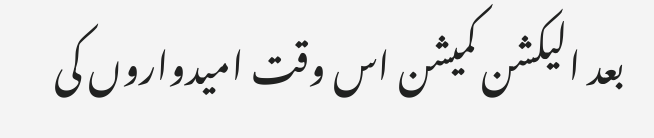بعد الیکشن کمیشن اس وقت امیدواروں کی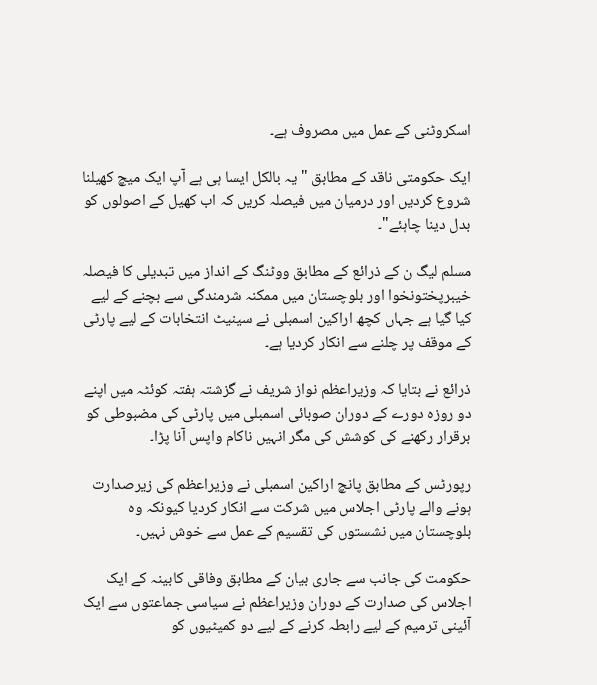اسکروٹنی کے عمل میں مصروف ہے۔

ایک حکومتی ناقد کے مطابق " یہ بالکل ایسا ہی ہے آپ ایک میچ کھیلنا شروع کردیں اور درمیان میں فیصلہ کریں کہ اب کھیل کے اصولوں کو بدل دینا چاہئے"۔

مسلم لیگ ن کے ذرائع کے مطابق ووٹنگ کے انداز میں تبدیلی کا فیصلہ خیبرپختونخوا اور بلوچستان میں ممکنہ شرمندگی سے بچنے کے لیے کیا گیا ہے جہاں کچھ اراکین اسمبلی نے سینیٹ انتخابات کے لیے پارٹی کے موقف پر چلنے سے انکار کردیا ہے۔

ذرائع نے بتایا کہ وزیراعظم نواز شریف نے گزشتہ ہفتہ کوئٹہ میں اپنے دو روزہ دورے کے دوران صوبائی اسمبلی میں پارٹی کی مضبوطی کو برقرار رکھنے کی کوشش کی مگر انہیں ناکام واپس آنا پڑا۔

رپورٹس کے مطابق پانچ اراکین اسمبلی نے وزیراعظم کی زیرصدارت ہونے والے پارٹی اجلاس میں شرکت سے انکار کردیا کیونکہ وہ بلوچستان میں نشستوں کی تقسیم کے عمل سے خوش نہیں۔

حکومت کی جانب سے جاری بیان کے مطابق وفاقی کابینہ کے ایک اجلاس کی صدارت کے دوران وزیراعظم نے سیاسی جماعتوں سے ایک آئینی ترمیم کے لیے رابطہ کرنے کے لیے دو کمیٹیوں کو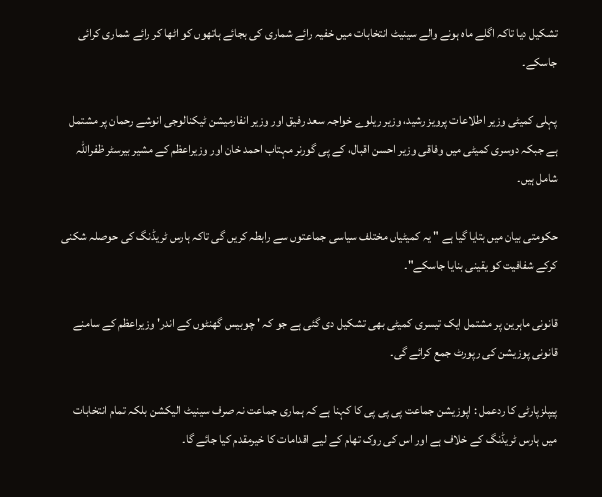تشکیل دیا تاکہ اگلے ماہ ہونے والے سینیٹ انتخابات میں خفیہ رائے شماری کی بجائے ہاتھوں کو اٹھا کر رائے شماری کرائی جاسکے۔

پہلی کمیٹی وزیر اطلاعات پرویز رشید، وزیر ریلوے خواجہ سعد رفیق اور وزیر انفارمیشن ٹیکنالوجی انوشے رحمان پر مشتمل ہے جبکہ دوسری کمیٹی میں وفاقی وزیر احسن اقبال، کے پی گورنر مہتاب احمد خان اور وزیراعظم کے مشیر بیرسٹر ظفراللہ شامل ہیں۔

حکومتی بیان میں بتایا گیا ہے " یہ کمیٹیاں مختلف سیاسی جماعتوں سے رابطہ کریں گی تاکہ ہارس ٹریڈنگ کی حوصلہ شکنی کرکے شفافیت کو یقینی بنایا جاسکے"۔

قانونی ماہرین پر مشتمل ایک تیسری کمیٹی بھی تشکیل دی گئی ہے جو کہ ' چوبیس گھنٹوں کے اندر' وزیراعظم کے سامنے قانونی پوزیشن کی رپورٹ جمع کرائے گی۔

پیپلزپارٹی کا ردعمل : اپوزیشن جماعت پی پی پی کا کہنا ہے کہ ہماری جماعت نہ صرف سینیٹ الیکشن بلکہ تمام انتخابات میں ہارس ٹریڈنگ کے خلاف ہے اور اس کی روک تھام کے لیے اقدامات کا خیرمقدم کیا جائے گا۔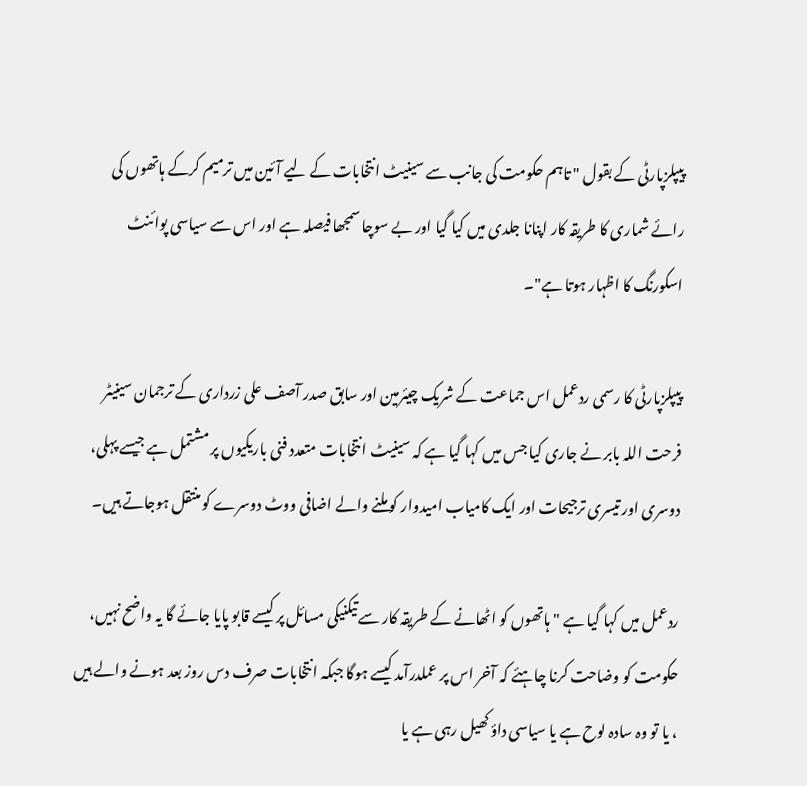پیپلزپارٹی کے بقول " تاہم حکومت کی جانب سے سینیٹ انتخابات کے لیے آئین میں ترمیم کرکے ہاتھوں کی رائے شماری کا طریقہ کار اپنانا جلدی میں کیا گیا اور بے سوچا سمجھا فیصلہ ہے اور اس سے سیاسی پوائنٹ اسکورنگ کا اظہار ہوتا ہے"۔

پیپلزپارٹی کا رسمی ردعمل اس جماعت کے شریک چیئرمین اور سابق صدر آصف علی زرداری کے ترجمان سینیٹر فرحت اللہ بابر نے جاری کیا جس میں کہا گیا ہے کہ سینیٹ انتخابات متعدد فنی باریکیوں پر مشتمل ہے جیسے پہلی، دوسری اور تیسری ترجیحات اور ایک کامیاب امیدوار کو ملنے والے اضافی ووٹ دوسرے کو منتقل ہوجاتے ہیں۔

ردعمل میں کہا گیا ہے " ہاتھوں کو اٹھانے کے طریقہ کار سے تیکنیکی مسائل پر کیسے قابو پایا جائے گا یہ واضح نہیں، حکومت کو وضاحت کرنا چاہئے کہ آخر اس پر عملدرآمد کیسے ہوگا جبکہ انتخابات صرف دس روز بعد ہونے والے ہیں ، یا تو وہ سادہ لوح ہے یا سیاسی داؤ کھیل رہی ہے یا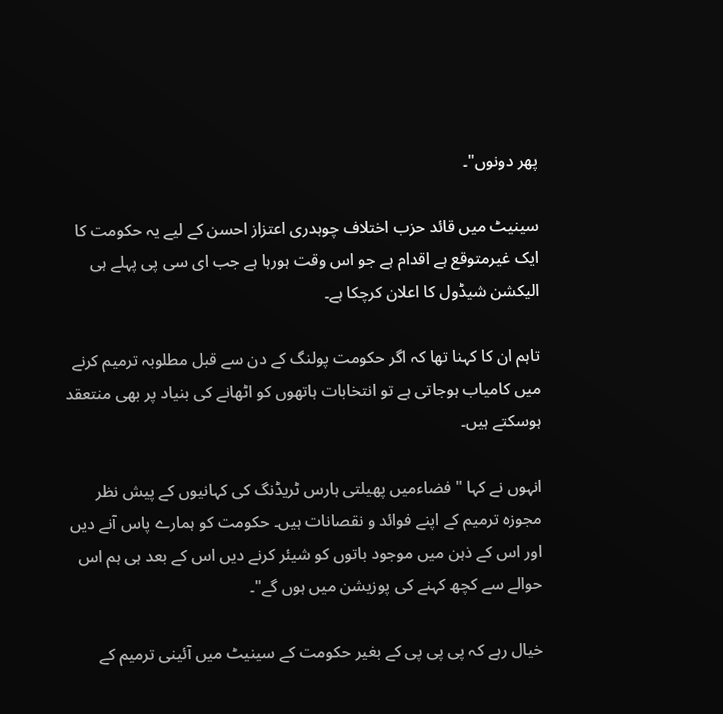پھر دونوں"۔

سینیٹ میں قائد حزب اختلاف چوہدری اعتزاز احسن کے لیے یہ حکومت کا ایک غیرمتوقع ہے اقدام ہے جو اس وقت ہورہا ہے جب ای سی پی پہلے ہی الیکشن شیڈول کا اعلان کرچکا ہے۔

تاہم ان کا کہنا تھا کہ اگر حکومت پولنگ کے دن سے قبل مطلوبہ ترمیم کرنے میں کامیاب ہوجاتی ہے تو انتخابات ہاتھوں کو اٹھانے کی بنیاد پر بھی منتعقد ہوسکتے ہیں۔

انہوں نے کہا " فضاءمیں پھیلتی ہارس ٹریڈنگ کی کہانیوں کے پیش نظر مجوزہ ترمیم کے اپنے فوائد و نقصانات ہیں۔ حکومت کو ہمارے پاس آنے دیں اور اس کے ذہن میں موجود باتوں کو شیئر کرنے دیں اس کے بعد ہی ہم اس حوالے سے کچھ کہنے کی پوزیشن میں ہوں گے"۔

خیال رہے کہ پی پی پی کے بغیر حکومت کے سینیٹ میں آئینی ترمیم کے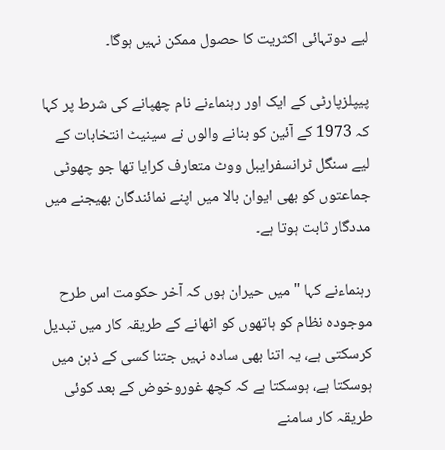لیے دوتہائی اکثریت کا حصول ممکن نہیں ہوگا۔

پیپلزپارٹی کے ایک اور رہنماءنے نام چھپانے کی شرط پر کہا کہ 1973 کے آئین کو بنانے والوں نے سینیٹ انتخابات کے لیے سنگل ٹرانسفرایبل ووٹ متعارف کرایا تھا جو چھوٹی جماعتوں کو بھی ایوان بالا میں اپنے نمائندگان بھیجنے میں مددگار ثابت ہوتا ہے۔

رہنماءنے کہا " میں حیران ہوں کہ آخر حکومت اس طرح موجودہ نظام کو ہاتھوں کو اٹھانے کے طریقہ کار میں تبدیل کرسکتی ہے، یہ اتنا بھی سادہ نہیں جتنا کسی کے ذہن میں ہوسکتا ہے، ہوسکتا ہے کہ کچھ غوروخوض کے بعد کوئی طریقہ کار سامنے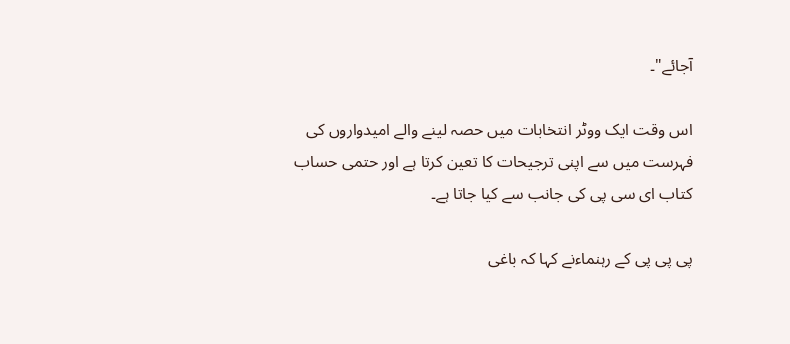آجائے"۔

اس وقت ایک ووٹر انتخابات میں حصہ لینے والے امیدواروں کی فہرست میں سے اپنی ترجیحات کا تعین کرتا ہے اور حتمی حساب کتاب ای سی پی کی جانب سے کیا جاتا ہے۔

پی پی پی کے رہنماءنے کہا کہ باغی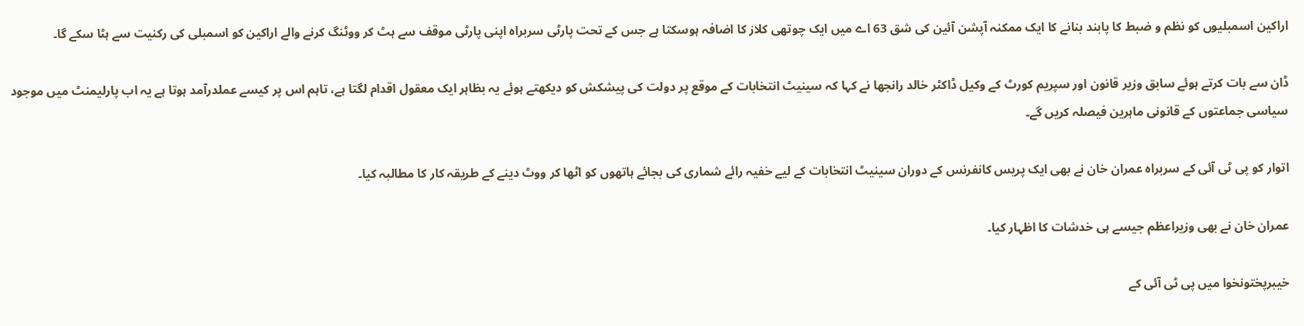اراکین اسمبلیوں کو نظم و ضبط کا پابند بنانے کا ایک ممکنہ آپشن آئین کی شق 63 اے میں ایک چوتھی کلاز کا اضافہ ہوسکتا ہے جس کے تحت پارٹی سربراہ اپنی پارٹی موقف سے ہٹ کر ووٹنگ کرنے والے اراکین کو اسمبلی کی رکنیت سے ہٹا سکے گا۔

ڈان سے بات کرتے ہوئے سابق وزیر قانون اور سپریم کورٹ کے وکیل ڈاکٹر خالد رانجھا نے کہا کہ سینیٹ انتخابات کے موقع پر دولت کی پیشکش کو دیکھتے ہوئے یہ بظاہر ایک معقول اقدام لگتا ہے، تاہم اس پر کیسے عملدرآمد ہوتا ہے یہ اب پارلیمنٹ میں موجود سیاسی جماعتوں کے قانونی ماہرین فیصلہ کریں گے۔

اتوار کو پی ٹی آئی کے سربراہ عمران خان نے بھی ایک پریس کانفرنس کے دوران سینیٹ انتخابات کے لیے خفیہ رائے شماری کی بجائے ہاتھوں کو اٹھا کر ووٹ دینے کے طریقہ کار کا مطالبہ کیا۔

عمران خان نے بھی وزیراعظم جیسے ہی خدشات کا اظہار کیا۔

خیبرپختونخوا میں پی ٹی آئی کے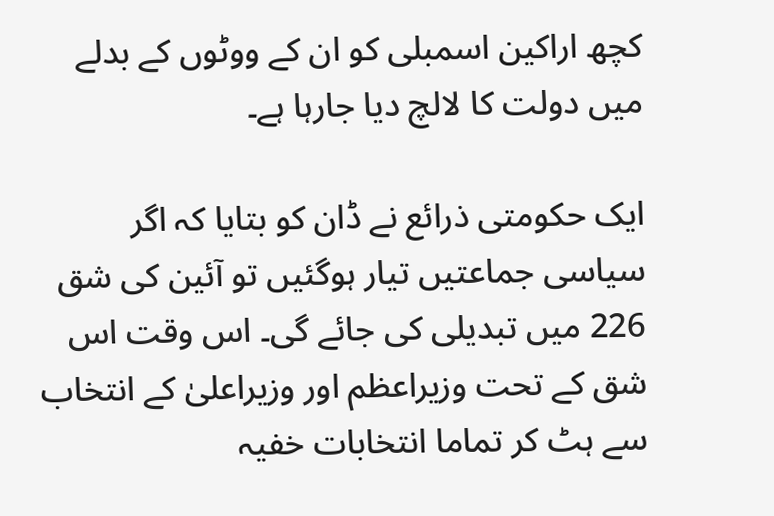کچھ اراکین اسمبلی کو ان کے ووٹوں کے بدلے میں دولت کا لالچ دیا جارہا ہے۔

ایک حکومتی ذرائع نے ڈان کو بتایا کہ اگر سیاسی جماعتیں تیار ہوگئیں تو آئین کی شق 226 میں تبدیلی کی جائے گی۔ اس وقت اس شق کے تحت وزیراعظم اور وزیراعلیٰ کے انتخاب سے ہٹ کر تماما انتخابات خفیہ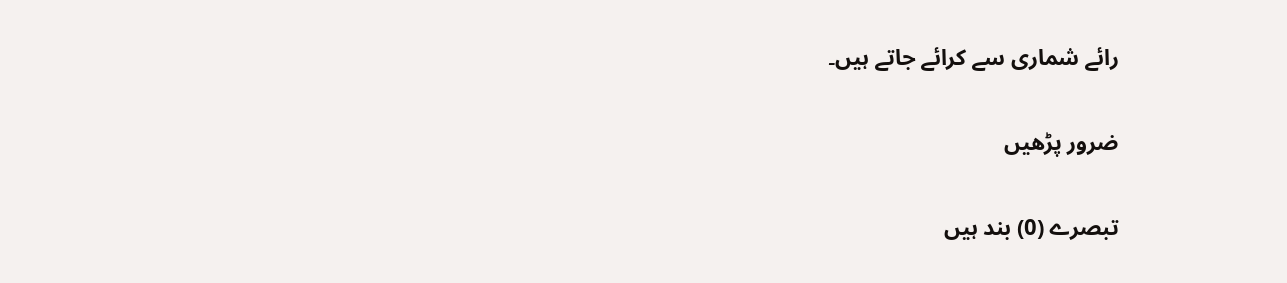رائے شماری سے کرائے جاتے ہیں۔

ضرور پڑھیں

تبصرے (0) بند ہیں